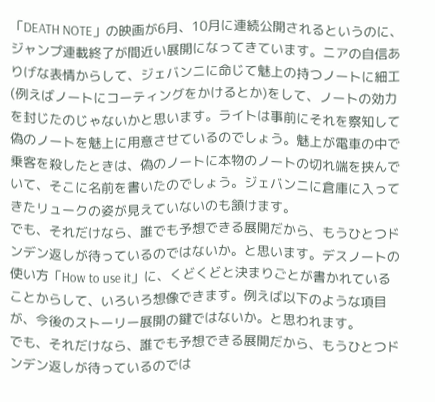「DEATH NOTE」の映画が6月、10月に連続公開されるというのに、ジャンプ連載終了が間近い展開になってきています。ニアの自信ありげな表情からして、ジェバンニに命じて魅上の持つノートに細工(例えばノートにコーティングをかけるとか)をして、ノートの効力を封じたのじゃないかと思います。ライトは事前にそれを察知して偽のノートを魅上に用意させているのでしょう。魅上が電車の中で乗客を殺したときは、偽のノートに本物のノートの切れ端を挟んでいて、そこに名前を書いたのでしょう。ジェバンニに倉庫に入ってきたリュークの姿が見えていないのも頷けます。
でも、それだけなら、誰でも予想できる展開だから、もうひとつドンデン返しが待っているのではないか。と思います。デスノートの使い方「How to use it」に、くどくどと決まりごとが書かれていることからして、いろいろ想像できます。例えば以下のような項目が、今後のストーリー展開の鍵ではないか。と思われます。
でも、それだけなら、誰でも予想できる展開だから、もうひとつドンデン返しが待っているのでは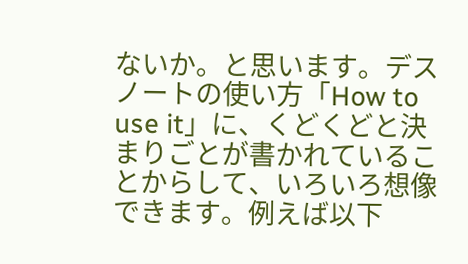ないか。と思います。デスノートの使い方「How to use it」に、くどくどと決まりごとが書かれていることからして、いろいろ想像できます。例えば以下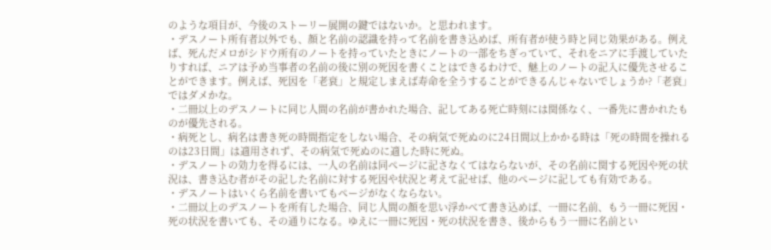のような項目が、今後のストーリー展開の鍵ではないか。と思われます。
・デスノート所有者以外でも、顔と名前の認識を持って名前を書き込めば、所有者が使う時と同じ効果がある。例えば、死んだメロがシドウ所有のノートを持っていたときにノートの一部をちぎっていて、それをニアに手渡していたりすれば、ニアは予め当事者の名前の後に別の死因を書くことはできるわけで、魅上のノートの記入に優先させることができます。例えば、死因を「老衰」と規定しまえば寿命を全うすることができるんじゃないでしょうか?「老衰」ではダメかな。
・二冊以上のデスノートに同じ人間の名前が書かれた場合、記してある死亡時刻には関係なく、一番先に書かれたものが優先される。
・病死とし、病名は書き死の時間指定をしない場合、その病気で死ぬのに24日間以上かかる時は「死の時間を操れるのは23日間」は適用されず、その病気で死ぬのに適した時に死ぬ。
・デスノートの効力を得るには、一人の名前は同ページに記さなくてはならないが、その名前に関する死因や死の状況は、書き込む者がその記した名前に対する死因や状況と考えて記せば、他のページに記しても有効である。
・デスノートはいくら名前を書いてもページがなくならない。
・二冊以上のデスノートを所有した場合、同じ人間の顔を思い浮かべて書き込めば、一冊に名前、もう一冊に死因・死の状況を書いても、その通りになる。ゆえに一冊に死因・死の状況を書き、後からもう一冊に名前とい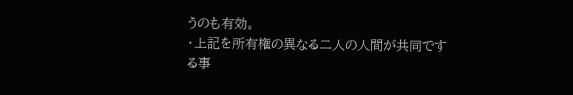うのも有効。
・上記を所有権の異なる二人の人間が共同でする事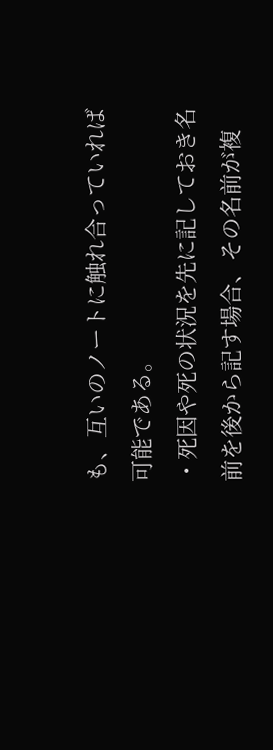も、互いのノートに触れ合っていれば可能である。
・死因や死の状況を先に記しておき名前を後から記す場合、その名前が複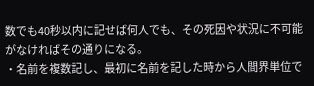数でも40秒以内に記せば何人でも、その死因や状況に不可能がなければその通りになる。
・名前を複数記し、最初に名前を記した時から人間界単位で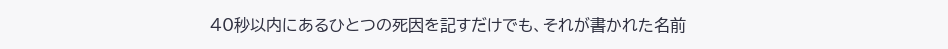40秒以内にあるひとつの死因を記すだけでも、それが書かれた名前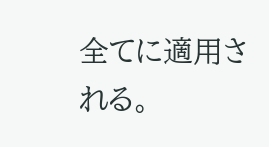全てに適用される。